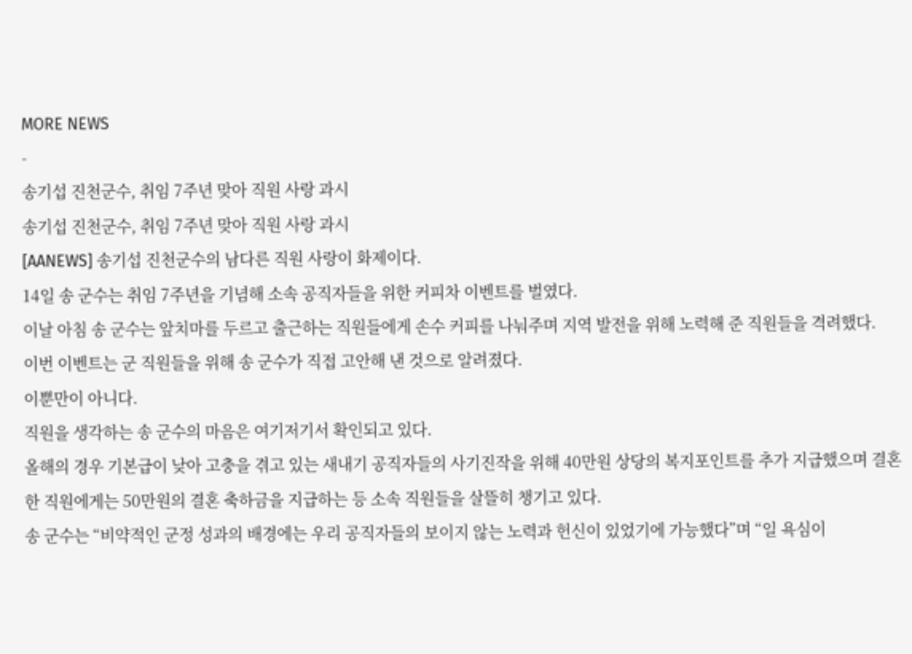MORE NEWS
-
송기섭 진천군수, 취임 7주년 맞아 직원 사랑 과시
송기섭 진천군수, 취임 7주년 맞아 직원 사랑 과시
[AANEWS] 송기섭 진천군수의 남다른 직원 사랑이 화제이다.
14일 송 군수는 취임 7주년을 기념해 소속 공직자들을 위한 커피차 이벤트를 벌였다.
이날 아침 송 군수는 앞치마를 두르고 출근하는 직원들에게 손수 커피를 나눠주며 지역 발전을 위해 노력해 준 직원들을 격려했다.
이번 이벤트는 군 직원들을 위해 송 군수가 직접 고안해 낸 것으로 알려졌다.
이뿐만이 아니다.
직원을 생각하는 송 군수의 마음은 여기저기서 확인되고 있다.
올해의 경우 기본급이 낮아 고충을 겪고 있는 새내기 공직자들의 사기진작을 위해 40만원 상당의 복지포인트를 추가 지급했으며 결혼한 직원에게는 50만원의 결혼 축하금을 지급하는 등 소속 직원들을 살뜰히 챙기고 있다.
송 군수는 “비약적인 군정 성과의 배경에는 우리 공직자들의 보이지 않는 노력과 헌신이 있었기에 가능했다”며 “일 욕심이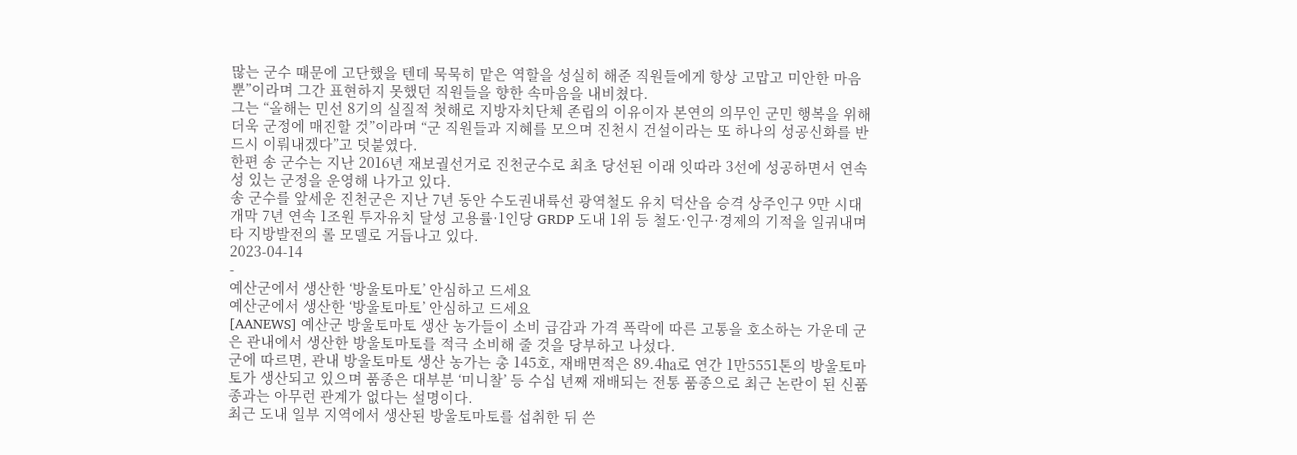많는 군수 때문에 고단했을 텐데 묵묵히 맡은 역할을 성실히 해준 직원들에게 항상 고맙고 미안한 마음 뿐”이라며 그간 표현하지 못했던 직원들을 향한 속마음을 내비쳤다.
그는 “올해는 민선 8기의 실질적 첫해로 지방자치단체 존립의 이유이자 본연의 의무인 군민 행복을 위해 더욱 군정에 매진할 것”이라며 “군 직원들과 지혜를 모으며 진천시 건설이라는 또 하나의 성공신화를 반드시 이뤄내겠다”고 덧붙였다.
한편 송 군수는 지난 2016년 재보궐선거로 진천군수로 최초 당선된 이래 잇따라 3선에 성공하면서 연속성 있는 군정을 운영해 나가고 있다.
송 군수를 앞세운 진천군은 지난 7년 동안 수도권내륙선 광역철도 유치 덕산읍 승격 상주인구 9만 시대 개막 7년 연속 1조원 투자유치 달성 고용률·1인당 GRDP 도내 1위 등 철도·인구·경제의 기적을 일궈내며 타 지방발전의 롤 모델로 거듭나고 있다.
2023-04-14
-
예산군에서 생산한 ‘방울토마토’ 안심하고 드세요
예산군에서 생산한 ‘방울토마토’ 안심하고 드세요
[AANEWS] 예산군 방울토마토 생산 농가들이 소비 급감과 가격 폭락에 따른 고통을 호소하는 가운데 군은 관내에서 생산한 방울토마토를 적극 소비해 줄 것을 당부하고 나섰다.
군에 따르면, 관내 방울토마토 생산 농가는 총 145호, 재배면적은 89.4㏊로 연간 1만5551톤의 방울토마토가 생산되고 있으며 품종은 대부분 ‘미니찰’ 등 수십 년째 재배되는 전통 품종으로 최근 논란이 된 신품종과는 아무런 관계가 없다는 설명이다.
최근 도내 일부 지역에서 생산된 방울토마토를 섭취한 뒤 쓴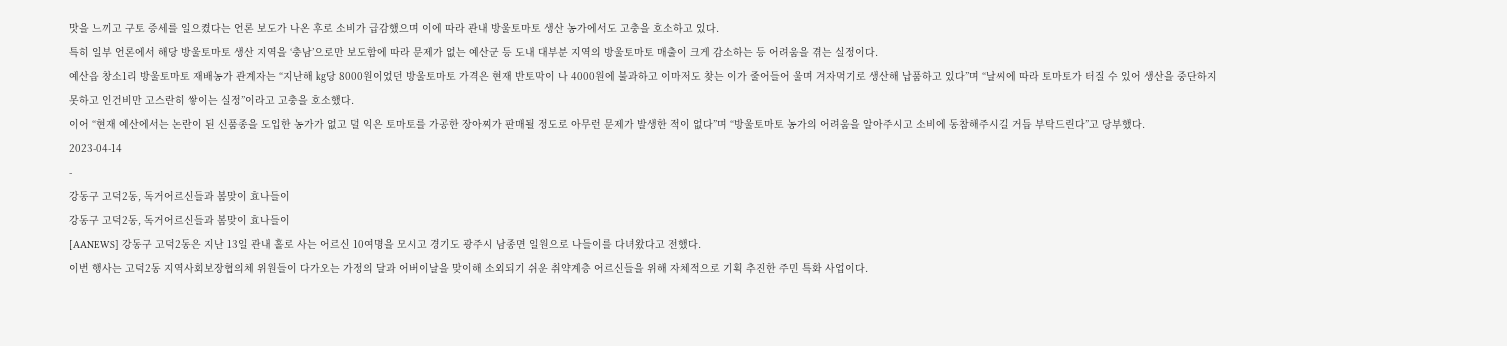맛을 느끼고 구토 증세를 일으켰다는 언론 보도가 나온 후로 소비가 급감했으며 이에 따라 관내 방울토마토 생산 농가에서도 고충을 호소하고 있다.
특히 일부 언론에서 해당 방울토마토 생산 지역을 ‘충남’으로만 보도함에 따라 문제가 없는 예산군 등 도내 대부분 지역의 방울토마토 매출이 크게 감소하는 등 어려움을 겪는 실정이다.
예산읍 창소1리 방울토마토 재배농가 관계자는 “지난해 ㎏당 8000원이었던 방울토마토 가격은 현재 반토막이 나 4000원에 불과하고 이마저도 찾는 이가 줄어들어 울며 겨자먹기로 생산해 납품하고 있다”며 “날씨에 따라 토마토가 터질 수 있어 생산을 중단하지 못하고 인건비만 고스란히 쌓이는 실정”이라고 고충을 호소했다.
이어 “현재 예산에서는 논란이 된 신품종을 도입한 농가가 없고 덜 익은 토마토를 가공한 장아찌가 판매될 정도로 아무런 문제가 발생한 적이 없다”며 “방울토마토 농가의 어려움을 알아주시고 소비에 동참해주시길 거듭 부탁드린다”고 당부했다.
2023-04-14
-
강동구 고덕2동, 독거어르신들과 봄맞이 효나들이
강동구 고덕2동, 독거어르신들과 봄맞이 효나들이
[AANEWS] 강동구 고덕2동은 지난 13일 관내 홀로 사는 어르신 10여명을 모시고 경기도 광주시 남종면 일원으로 나들이를 다녀왔다고 전했다.
이번 행사는 고덕2동 지역사회보장협의체 위원들이 다가오는 가정의 달과 어버이날을 맞이해 소외되기 쉬운 취약계층 어르신들을 위해 자체적으로 기획 추진한 주민 특화 사업이다.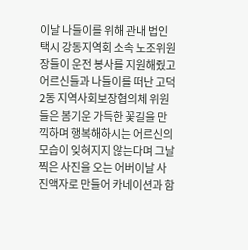이날 나들이를 위해 관내 법인택시 강동지역회 소속 노조위원장들이 운전 봉사를 지원해줬고 어르신들과 나들이를 떠난 고덕2동 지역사회보장협의체 위원들은 봄기운 가득한 꽃길을 만끽하며 행복해하시는 어르신의 모습이 잊혀지지 않는다며 그날 찍은 사진을 오는 어버이날 사진액자로 만들어 카네이션과 함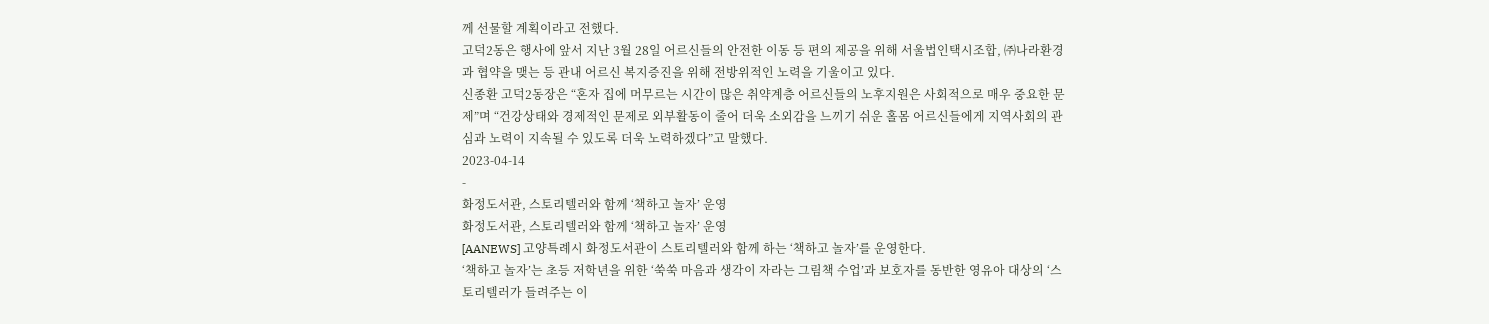께 선물할 계획이라고 전했다.
고덕2동은 행사에 앞서 지난 3월 28일 어르신들의 안전한 이동 등 편의 제공을 위해 서울법인택시조합, ㈜나라환경과 협약을 맺는 등 관내 어르신 복지증진을 위해 전방위적인 노력을 기울이고 있다.
신종환 고덕2동장은 “혼자 집에 머무르는 시간이 많은 취약계층 어르신들의 노후지원은 사회적으로 매우 중요한 문제”며 “건강상태와 경제적인 문제로 외부활동이 줄어 더욱 소외감을 느끼기 쉬운 홀몸 어르신들에게 지역사회의 관심과 노력이 지속될 수 있도록 더욱 노력하겠다”고 말했다.
2023-04-14
-
화정도서관, 스토리텔러와 함께 ‘책하고 놀자’ 운영
화정도서관, 스토리텔러와 함께 ‘책하고 놀자’ 운영
[AANEWS] 고양특례시 화정도서관이 스토리텔러와 함께 하는 ‘책하고 놀자’를 운영한다.
‘책하고 놀자’는 초등 저학년을 위한 ‘쑥쑥 마음과 생각이 자라는 그림책 수업’과 보호자를 동반한 영유아 대상의 ‘스토리텔러가 들려주는 이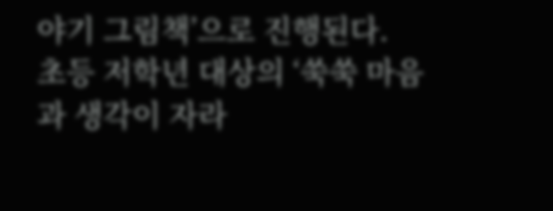야기 그림책’으로 진행된다.
초등 저학년 대상의 ‘쑥쑥 마음과 생각이 자라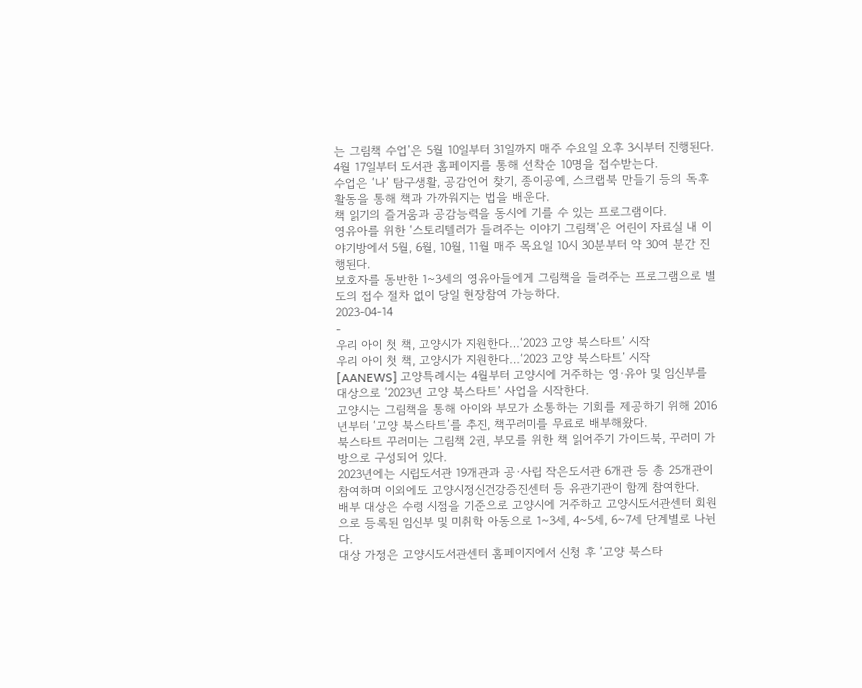는 그림책 수업’은 5월 10일부터 31일까지 매주 수요일 오후 3시부터 진행된다.
4월 17일부터 도서관 홈페이지를 통해 선착순 10명을 접수받는다.
수업은 ‘나’ 탐구생활, 공감언어 찾기, 종이공예, 스크랩북 만들기 등의 독후활동을 통해 책과 가까워지는 법을 배운다.
책 읽기의 즐거움과 공감능력을 동시에 기를 수 있는 프로그램이다.
영유아를 위한 ‘스토리텔러가 들려주는 이야기 그림책’은 어린이 자료실 내 이야기방에서 5월, 6월, 10월, 11월 매주 목요일 10시 30분부터 약 30여 분간 진행된다.
보호자를 동반한 1~3세의 영유아들에게 그림책을 들려주는 프로그램으로 별도의 접수 절차 없이 당일 현장참여 가능하다.
2023-04-14
-
우리 아이 첫 책, 고양시가 지원한다…‘2023 고양 북스타트’ 시작
우리 아이 첫 책, 고양시가 지원한다…‘2023 고양 북스타트’ 시작
[AANEWS] 고양특례시는 4월부터 고양시에 거주하는 영·유아 및 임신부를 대상으로 ‘2023년 고양 북스타트’ 사업을 시작한다.
고양시는 그림책을 통해 아이와 부모가 소통하는 기회를 제공하기 위해 2016년부터 ‘고양 북스타트’를 추진, 책꾸러미를 무료로 배부해왔다.
북스타트 꾸러미는 그림책 2권, 부모를 위한 책 읽어주기 가이드북, 꾸러미 가방으로 구성되어 있다.
2023년에는 시립도서관 19개관과 공·사립 작은도서관 6개관 등 총 25개관이 참여하며 이외에도 고양시정신건강증진센터 등 유관기관이 함께 참여한다.
배부 대상은 수령 시점을 기준으로 고양시에 거주하고 고양시도서관센터 회원으로 등록된 임신부 및 미취학 아동으로 1~3세, 4~5세, 6~7세 단계별로 나뉜다.
대상 가정은 고양시도서관센터 홈페이지에서 신청 후 ‘고양 북스타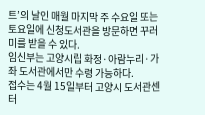트’의 날인 매월 마지막 주 수요일 또는 토요일에 신청도서관을 방문하면 꾸러미를 받을 수 있다.
임신부는 고양시립 화정·아람누리·가좌 도서관에서만 수령 가능하다.
접수는 4월 15일부터 고양시 도서관센터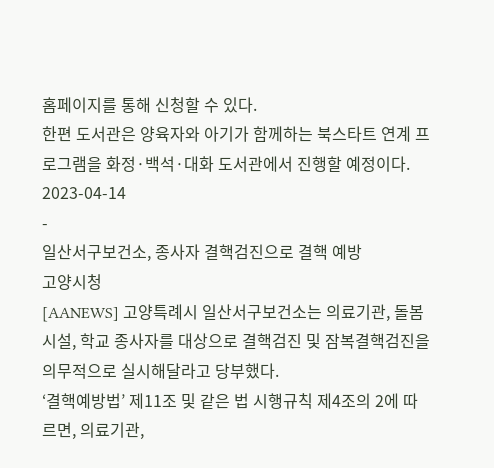홈페이지를 통해 신청할 수 있다.
한편 도서관은 양육자와 아기가 함께하는 북스타트 연계 프로그램을 화정·백석·대화 도서관에서 진행할 예정이다.
2023-04-14
-
일산서구보건소, 종사자 결핵검진으로 결핵 예방
고양시청
[AANEWS] 고양특례시 일산서구보건소는 의료기관, 돌봄시설, 학교 종사자를 대상으로 결핵검진 및 잠복결핵검진을 의무적으로 실시해달라고 당부했다.
‘결핵예방법’ 제11조 및 같은 법 시행규칙 제4조의 2에 따르면, 의료기관,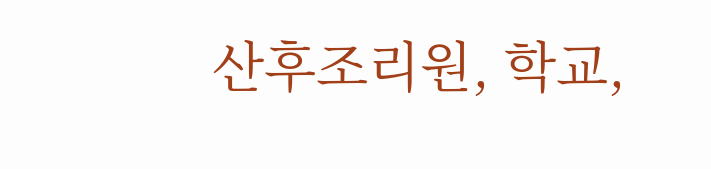산후조리원, 학교,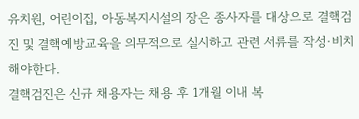유치원, 어린이집, 아동복지시설의 장은 종사자를 대상으로 결핵검진 및 결핵예방교육을 의무적으로 실시하고 관련 서류를 작성·비치해야한다.
결핵검진은 신규 채용자는 채용 후 1개월 이내 복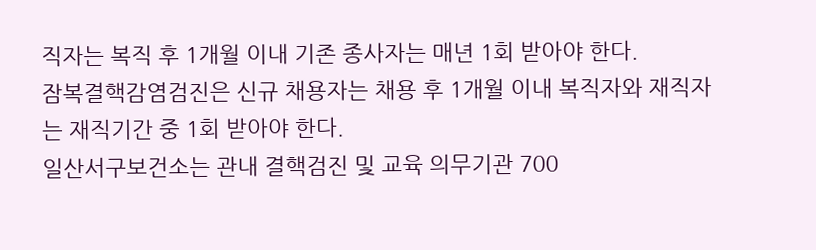직자는 복직 후 1개월 이내 기존 종사자는 매년 1회 받아야 한다.
잠복결핵감염검진은 신규 채용자는 채용 후 1개월 이내 복직자와 재직자는 재직기간 중 1회 받아야 한다.
일산서구보건소는 관내 결핵검진 및 교육 의무기관 700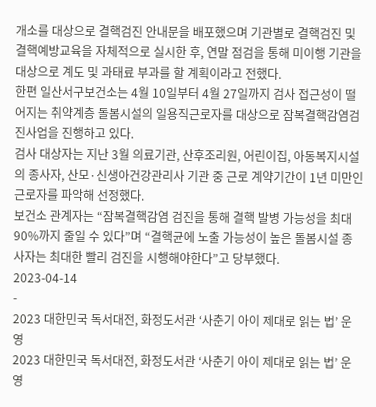개소를 대상으로 결핵검진 안내문을 배포했으며 기관별로 결핵검진 및 결핵예방교육을 자체적으로 실시한 후, 연말 점검을 통해 미이행 기관을 대상으로 계도 및 과태료 부과를 할 계획이라고 전했다.
한편 일산서구보건소는 4월 10일부터 4월 27일까지 검사 접근성이 떨어지는 취약계층 돌봄시설의 일용직근로자를 대상으로 잠복결핵감염검진사업을 진행하고 있다.
검사 대상자는 지난 3월 의료기관, 산후조리원, 어린이집, 아동복지시설의 종사자, 산모·신생아건강관리사 기관 중 근로 계약기간이 1년 미만인 근로자를 파악해 선정했다.
보건소 관계자는 “잠복결핵감염 검진을 통해 결핵 발병 가능성을 최대 90%까지 줄일 수 있다”며 “결핵균에 노출 가능성이 높은 돌봄시설 종사자는 최대한 빨리 검진을 시행해야한다”고 당부했다.
2023-04-14
-
2023 대한민국 독서대전, 화정도서관 ‘사춘기 아이 제대로 읽는 법’ 운영
2023 대한민국 독서대전, 화정도서관 ‘사춘기 아이 제대로 읽는 법’ 운영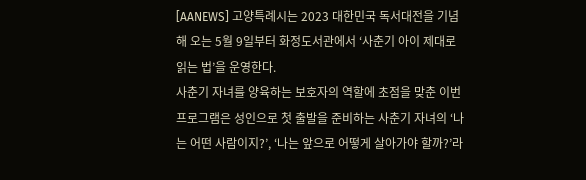[AANEWS] 고양특례시는 2023 대한민국 독서대전을 기념해 오는 5월 9일부터 화정도서관에서 ‘사춘기 아이 제대로 읽는 법’을 운영한다.
사춘기 자녀를 양육하는 보호자의 역할에 초점을 맞춘 이번 프로그램은 성인으로 첫 출발을 준비하는 사춘기 자녀의 ‘나는 어떤 사람이지?’, ‘나는 앞으로 어떻게 살아가야 할까?’라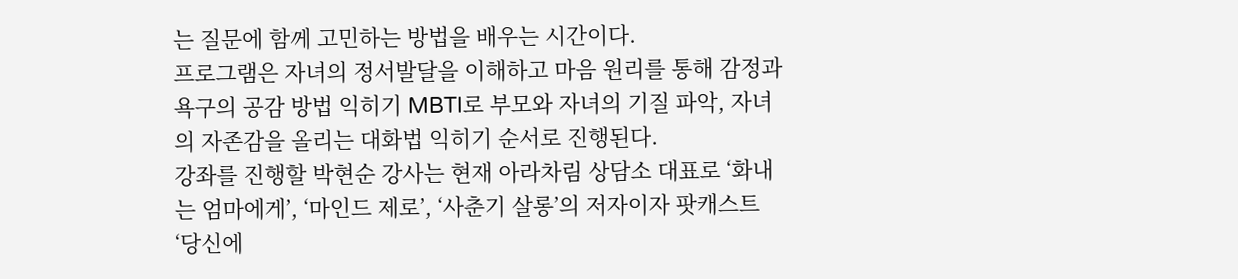는 질문에 함께 고민하는 방법을 배우는 시간이다.
프로그램은 자녀의 정서발달을 이해하고 마음 원리를 통해 감정과 욕구의 공감 방법 익히기 MBTI로 부모와 자녀의 기질 파악, 자녀의 자존감을 올리는 대화법 익히기 순서로 진행된다.
강좌를 진행할 박현순 강사는 현재 아라차림 상담소 대표로 ‘화내는 엄마에게’, ‘마인드 제로’, ‘사춘기 살롱’의 저자이자 팟캐스트‘당신에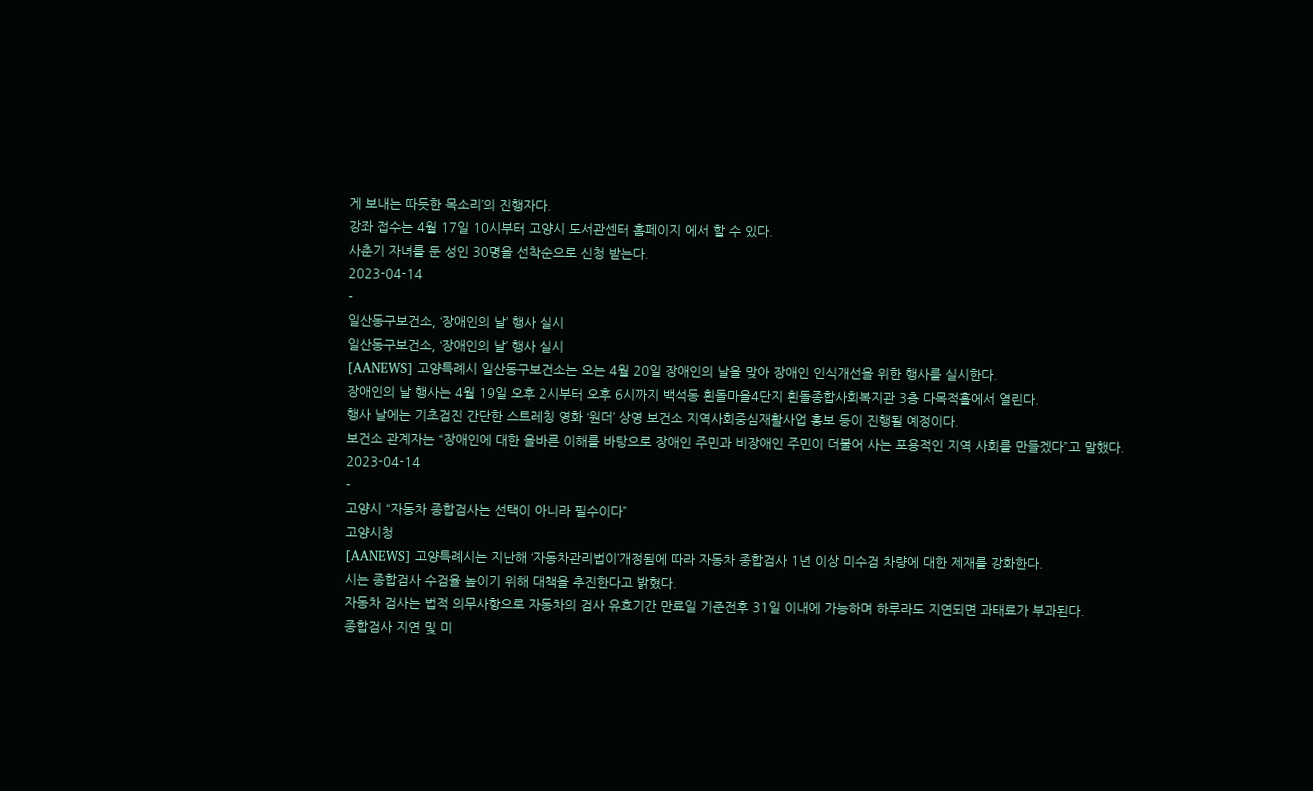게 보내는 따듯한 목소리’의 진행자다.
강좌 접수는 4월 17일 10시부터 고양시 도서관센터 홈페이지 에서 할 수 있다.
사춘기 자녀를 둔 성인 30명을 선착순으로 신청 받는다.
2023-04-14
-
일산동구보건소, ‘장애인의 날’ 행사 실시
일산동구보건소, ‘장애인의 날’ 행사 실시
[AANEWS] 고양특례시 일산동구보건소는 오는 4월 20일 장애인의 날을 맞아 장애인 인식개선을 위한 행사를 실시한다.
장애인의 날 행사는 4월 19일 오후 2시부터 오후 6시까지 백석동 흰돌마을4단지 흰돌종합사회복지관 3층 다목적홀에서 열린다.
행사 날에는 기초검진 간단한 스트레칭 영화 ‘원더’ 상영 보건소 지역사회중심재활사업 홍보 등이 진행될 예정이다.
보건소 관계자는 “장애인에 대한 올바른 이해를 바탕으로 장애인 주민과 비장애인 주민이 더불어 사는 포용적인 지역 사회를 만들겠다”고 말했다.
2023-04-14
-
고양시 “자동차 종합검사는 선택이 아니라 필수이다”
고양시청
[AANEWS] 고양특례시는 지난해 ‘자동차관리법이’개정됨에 따라 자동차 종합검사 1년 이상 미수검 차량에 대한 제재를 강화한다.
시는 종합검사 수검율 높이기 위해 대책을 추진한다고 밝혔다.
자동차 검사는 법적 의무사항으로 자동차의 검사 유효기간 만료일 기준전후 31일 이내에 가능하며 하루라도 지연되면 과태료가 부과된다.
종합검사 지연 및 미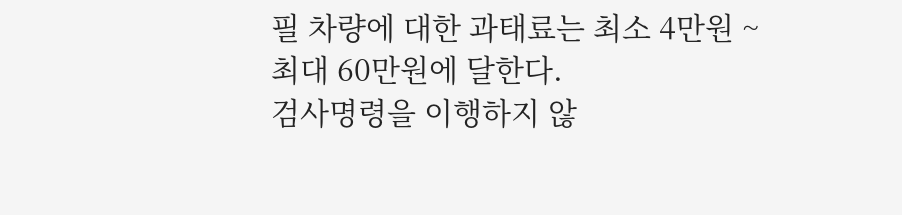필 차량에 대한 과태료는 최소 4만원 ~ 최대 60만원에 달한다.
검사명령을 이행하지 않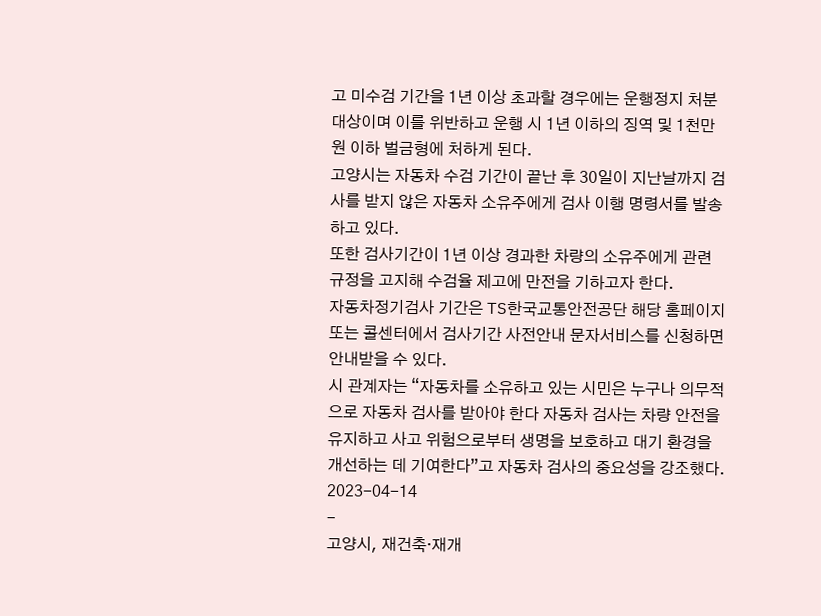고 미수검 기간을 1년 이상 초과할 경우에는 운행정지 처분 대상이며 이를 위반하고 운행 시 1년 이하의 징역 및 1천만원 이하 벌금형에 처하게 된다.
고양시는 자동차 수검 기간이 끝난 후 30일이 지난날까지 검사를 받지 않은 자동차 소유주에게 검사 이행 명령서를 발송하고 있다.
또한 검사기간이 1년 이상 경과한 차량의 소유주에게 관련 규정을 고지해 수검율 제고에 만전을 기하고자 한다.
자동차정기검사 기간은 TS한국교통안전공단 해당 홈페이지 또는 콜센터에서 검사기간 사전안내 문자서비스를 신청하면 안내받을 수 있다.
시 관계자는 “자동차를 소유하고 있는 시민은 누구나 의무적으로 자동차 검사를 받아야 한다 자동차 검사는 차량 안전을 유지하고 사고 위험으로부터 생명을 보호하고 대기 환경을 개선하는 데 기여한다”고 자동차 검사의 중요성을 강조했다.
2023-04-14
-
고양시, 재건축·재개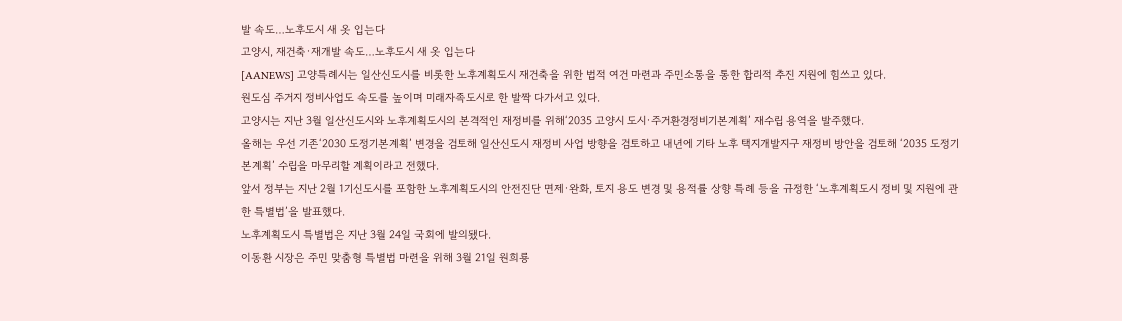발 속도…노후도시 새 옷 입는다
고양시, 재건축·재개발 속도…노후도시 새 옷 입는다
[AANEWS] 고양특례시는 일산신도시를 비롯한 노후계획도시 재건축을 위한 법적 여건 마련과 주민소통을 통한 합리적 추진 지원에 힘쓰고 있다.
원도심 주거지 정비사업도 속도를 높이며 미래자족도시로 한 발짝 다가서고 있다.
고양시는 지난 3월 일산신도시와 노후계획도시의 본격적인 재정비를 위해‘2035 고양시 도시·주거환경정비기본계획’ 재수립 용역을 발주했다.
올해는 우선 기존‘2030 도정기본계획’ 변경을 검토해 일산신도시 재정비 사업 방향을 검토하고 내년에 기타 노후 택지개발지구 재정비 방안을 검토해 ‘2035 도정기본계획’ 수립을 마무리할 계획이라고 전했다.
앞서 정부는 지난 2월 1기신도시를 포함한 노후계획도시의 안전진단 면제·완화, 토지 용도 변경 및 용적률 상향 특례 등을 규정한 ‘노후계획도시 정비 및 지원에 관한 특별법’을 발표했다.
노후계획도시 특별법은 지난 3월 24일 국회에 발의됐다.
이동환 시장은 주민 맞춤형 특별법 마련을 위해 3월 21일 원희룡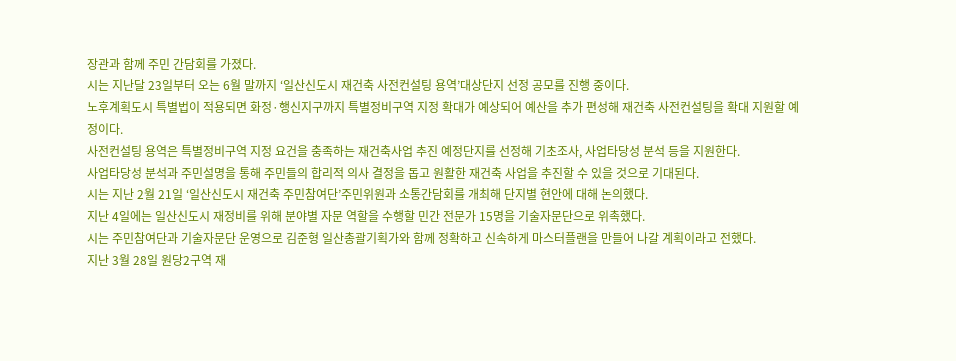장관과 함께 주민 간담회를 가졌다.
시는 지난달 23일부터 오는 6월 말까지 ‘일산신도시 재건축 사전컨설팅 용역’대상단지 선정 공모를 진행 중이다.
노후계획도시 특별법이 적용되면 화정·행신지구까지 특별정비구역 지정 확대가 예상되어 예산을 추가 편성해 재건축 사전컨설팅을 확대 지원할 예정이다.
사전컨설팅 용역은 특별정비구역 지정 요건을 충족하는 재건축사업 추진 예정단지를 선정해 기초조사, 사업타당성 분석 등을 지원한다.
사업타당성 분석과 주민설명을 통해 주민들의 합리적 의사 결정을 돕고 원활한 재건축 사업을 추진할 수 있을 것으로 기대된다.
시는 지난 2월 21일 ‘일산신도시 재건축 주민참여단’주민위원과 소통간담회를 개최해 단지별 현안에 대해 논의했다.
지난 4일에는 일산신도시 재정비를 위해 분야별 자문 역할을 수행할 민간 전문가 15명을 기술자문단으로 위촉했다.
시는 주민참여단과 기술자문단 운영으로 김준형 일산총괄기획가와 함께 정확하고 신속하게 마스터플랜을 만들어 나갈 계획이라고 전했다.
지난 3월 28일 원당2구역 재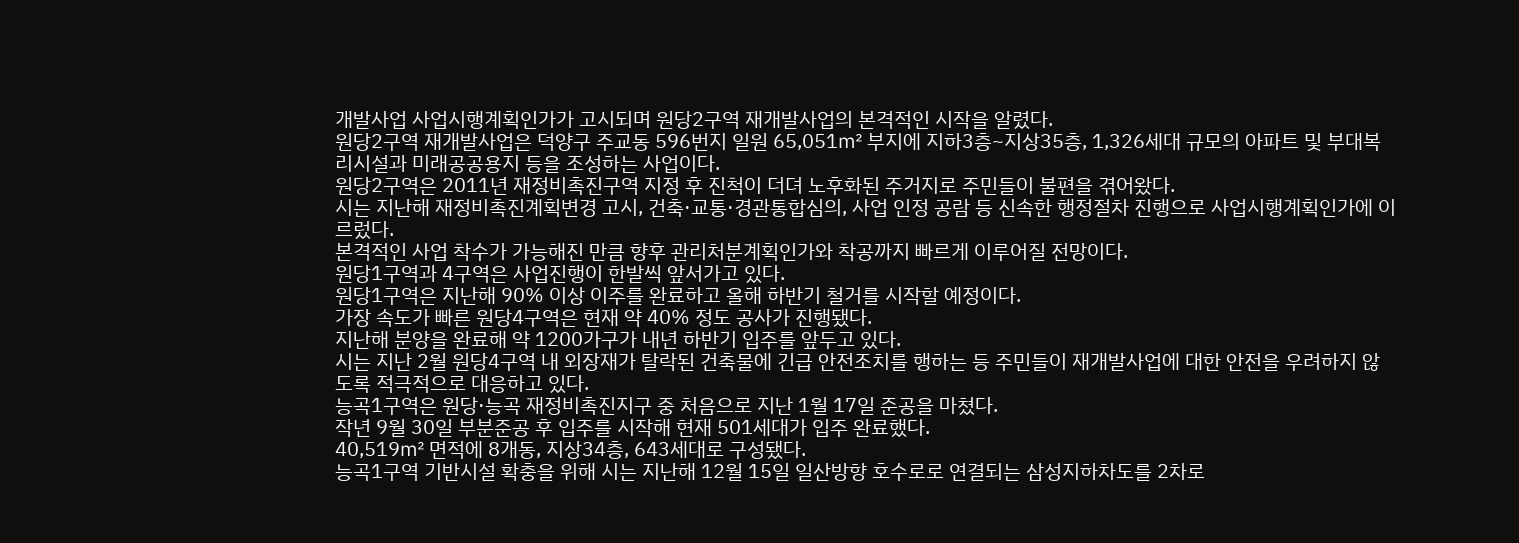개발사업 사업시행계획인가가 고시되며 원당2구역 재개발사업의 본격적인 시작을 알렸다.
원당2구역 재개발사업은 덕양구 주교동 596번지 일원 65,051㎡ 부지에 지하3층~지상35층, 1,326세대 규모의 아파트 및 부대복리시설과 미래공공용지 등을 조성하는 사업이다.
원당2구역은 2011년 재정비촉진구역 지정 후 진척이 더뎌 노후화된 주거지로 주민들이 불편을 겪어왔다.
시는 지난해 재정비촉진계획변경 고시, 건축·교통·경관통합심의, 사업 인정 공람 등 신속한 행정절차 진행으로 사업시행계획인가에 이르렀다.
본격적인 사업 착수가 가능해진 만큼 향후 관리처분계획인가와 착공까지 빠르게 이루어질 전망이다.
원당1구역과 4구역은 사업진행이 한발씩 앞서가고 있다.
원당1구역은 지난해 90% 이상 이주를 완료하고 올해 하반기 철거를 시작할 예정이다.
가장 속도가 빠른 원당4구역은 현재 약 40% 정도 공사가 진행됐다.
지난해 분양을 완료해 약 1200가구가 내년 하반기 입주를 앞두고 있다.
시는 지난 2월 원당4구역 내 외장재가 탈락된 건축물에 긴급 안전조치를 행하는 등 주민들이 재개발사업에 대한 안전을 우려하지 않도록 적극적으로 대응하고 있다.
능곡1구역은 원당·능곡 재정비촉진지구 중 처음으로 지난 1월 17일 준공을 마쳤다.
작년 9월 30일 부분준공 후 입주를 시작해 현재 501세대가 입주 완료했다.
40,519㎡ 면적에 8개동, 지상34층, 643세대로 구성됐다.
능곡1구역 기반시설 확충을 위해 시는 지난해 12월 15일 일산방향 호수로로 연결되는 삼성지하차도를 2차로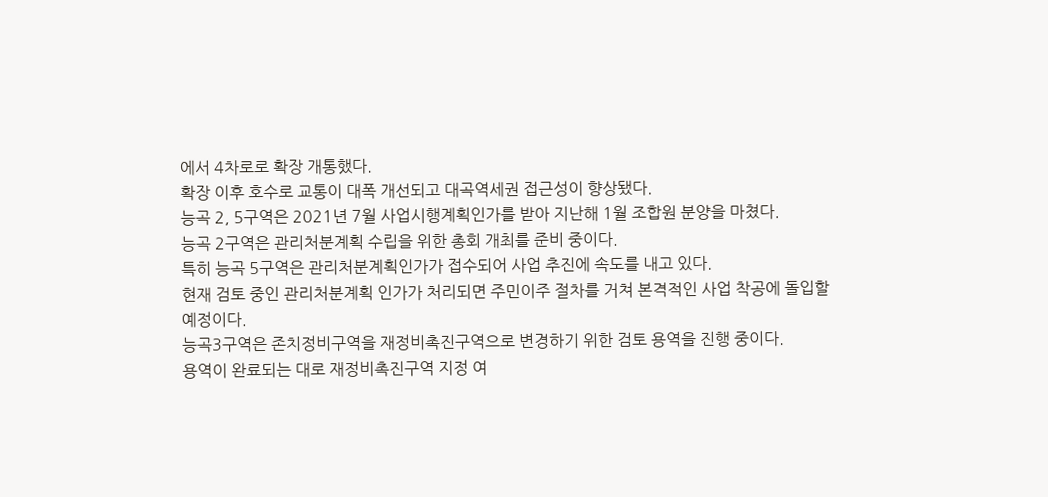에서 4차로로 확장 개통했다.
확장 이후 호수로 교통이 대폭 개선되고 대곡역세권 접근성이 향상됐다.
능곡 2, 5구역은 2021년 7월 사업시행계획인가를 받아 지난해 1월 조합원 분양을 마쳤다.
능곡 2구역은 관리처분계획 수립을 위한 총회 개최를 준비 중이다.
특히 능곡 5구역은 관리처분계획인가가 접수되어 사업 추진에 속도를 내고 있다.
현재 검토 중인 관리처분계획 인가가 처리되면 주민이주 절차를 거쳐 본격적인 사업 착공에 돌입할 예정이다.
능곡3구역은 존치정비구역을 재정비촉진구역으로 변경하기 위한 검토 용역을 진행 중이다.
용역이 완료되는 대로 재정비촉진구역 지정 여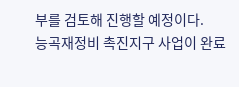부를 검토해 진행할 예정이다.
능곡재정비 촉진지구 사업이 완료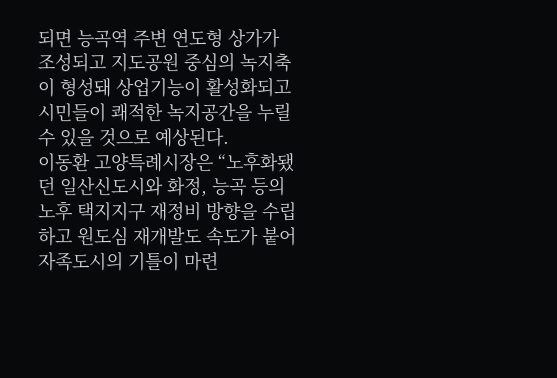되면 능곡역 주변 연도형 상가가 조성되고 지도공원 중심의 녹지축이 형성돼 상업기능이 활성화되고 시민들이 쾌적한 녹지공간을 누릴 수 있을 것으로 예상된다.
이동환 고양특례시장은 “노후화됐던 일산신도시와 화정, 능곡 등의 노후 택지지구 재정비 방향을 수립하고 원도심 재개발도 속도가 붙어 자족도시의 기틀이 마련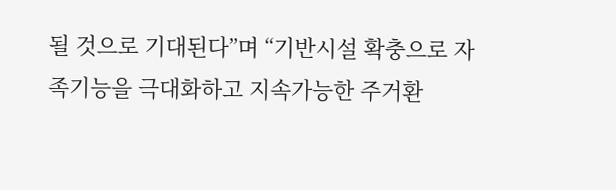될 것으로 기대된다”며 “기반시설 확충으로 자족기능을 극대화하고 지속가능한 주거환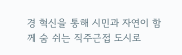경 혁신을 통해 시민과 자연이 함께 숨 쉬는 직주근접 도시로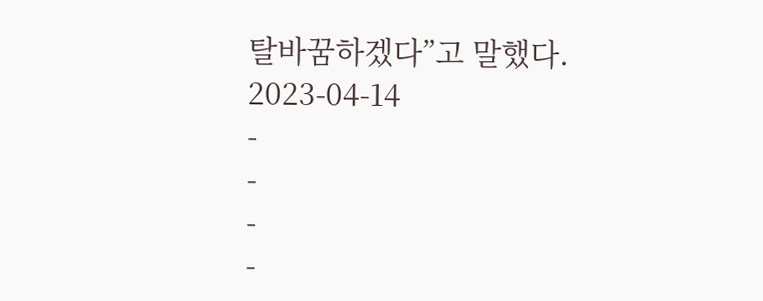탈바꿈하겠다”고 말했다.
2023-04-14
-
-
-
-